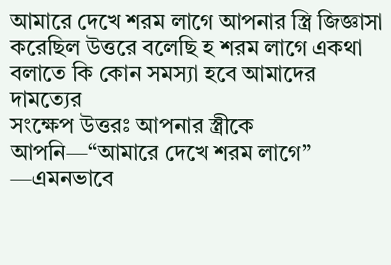আমারে দেখে শরম লাগে আপনার স্ত্রি জিজ্ঞাসা করেছিল উত্তরে বলেছি হ শরম লাগে একথা বলাতে কি কোন সমস্যা হবে আমাদের দামত্যের
সংক্ষেপ উত্তরঃ আপনার স্ত্রীকে আপনি—“আমারে দেখে শরম লাগে” —এমনভাবে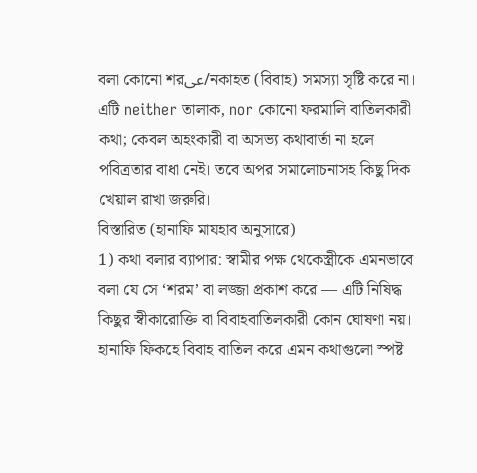বলা কোনো শরعی/নকাহত (বিবাহ) সমস্যা সৃষ্টি করে না। এটি neither তালাক, nor কোনো ফরমালি বাতিলকারী কথা; কেবল অহংকারী বা অসভ্য কথাবার্তা না হলে পবিত্রতার বাধা নেই। তবে অপর সমালোচনাসহ কিছু দিক খেয়াল রাখা জরুরি।
বিস্তারিত (হানাফি মাযহাব অনুসারে)
1) কথা বলার ব্যাপার: স্বামীর পক্ষ থেকেস্ত্রীকে এমনভাবে বলা যে সে ‘শরম’ বা লজ্জা প্রকাশ করে — এটি নিষিদ্ধ কিছুর স্বীকারোক্তি বা বিবাহবাতিলকারী কোন ঘোষণা নয়। হানাফি ফিকহে বিবাহ বাতিল করে এমন কথাগুলো স্পষ্ট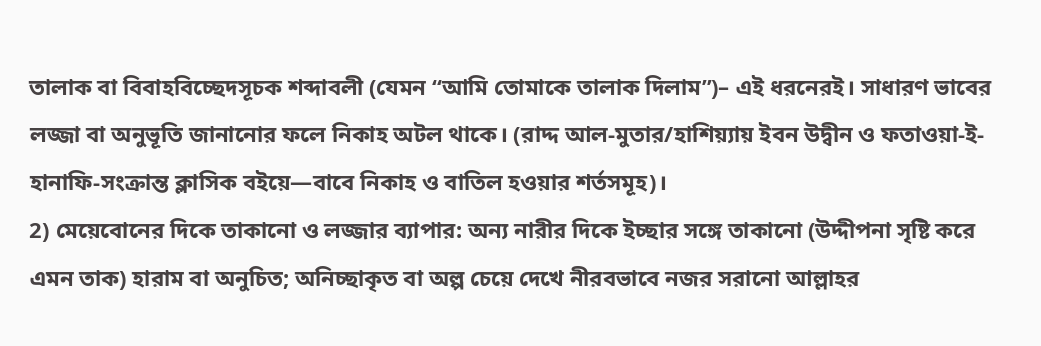তালাক বা বিবাহবিচ্ছেদসূচক শব্দাবলী (যেমন “আমি তোমাকে তালাক দিলাম”)– এই ধরনেরই। সাধারণ ভাবের লজ্জা বা অনুভূতি জানানোর ফলে নিকাহ অটল থাকে। (রাদ্দ আল-মুতার/হাশিয়্যায় ইবন উদ্বীন ও ফতাওয়া-ই-হানাফি-সংক্রান্ত ক্লাসিক বইয়ে—বাবে নিকাহ ও বাতিল হওয়ার শর্তসমূহ)।
2) মেয়েবোনের দিকে তাকানো ও লজ্জার ব্যাপার: অন্য নারীর দিকে ইচ্ছার সঙ্গে তাকানো (উদ্দীপনা সৃষ্টি করে এমন তাক) হারাম বা অনুচিত; অনিচ্ছাকৃত বা অল্প চেয়ে দেখে নীরবভাবে নজর সরানো আল্লাহর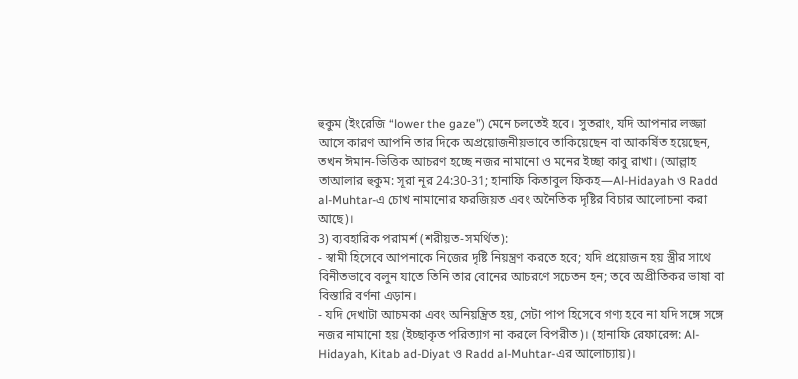হুকুম (ইংরেজি “lower the gaze”) মেনে চলতেই হবে। সুতরাং, যদি আপনার লজ্জা আসে কারণ আপনি তার দিকে অপ্রয়োজনীয়ভাবে তাকিয়েছেন বা আকর্ষিত হয়েছেন, তখন ঈমান-ভিত্তিক আচরণ হচ্ছে নজর নামানো ও মনের ইচ্ছা কাবু রাখা। (আল্লাহ তাআলার হুকুম: সূরা নূর 24:30-31; হানাফি কিতাবুল ফিকহ—Al-Hidayah ও Radd al-Muhtar-এ চোখ নামানোর ফরজিয়ত এবং অনৈতিক দৃষ্টির বিচার আলোচনা করা আছে)।
3) ব্যবহারিক পরামর্শ (শরীয়ত-সমর্থিত):
- স্বামী হিসেবে আপনাকে নিজের দৃষ্টি নিয়ন্ত্রণ করতে হবে; যদি প্রয়োজন হয় স্ত্রীর সাথে বিনীতভাবে বলুন যাতে তিনি তার বোনের আচরণে সচেতন হন; তবে অপ্রীতিকর ভাষা বা বিস্তারি বর্ণনা এড়ান।
- যদি দেখাটা আচমকা এবং অনিয়ন্ত্রিত হয়, সেটা পাপ হিসেবে গণ্য হবে না যদি সঙ্গে সঙ্গে নজর নামানো হয় (ইচ্ছাকৃত পরিত্যাগ না করলে বিপরীত)। (হানাফি রেফারেন্স: Al-Hidayah, Kitab ad-Diyat ও Radd al-Muhtar-এর আলোচ্যায়)।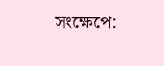সংক্ষেপে: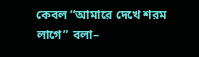কেবল “আমারে দেখে শরম লাগে” বলা–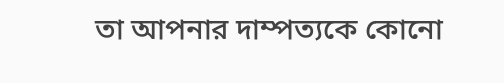তা আপনার দাম্পত্যকে কোনো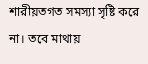শারীয়তগত সমস্যা সৃষ্টি করে না। তবে মাথায়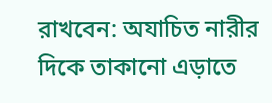রাখবেন: অযাচিত নারীর দিকে তাকানো এড়াতে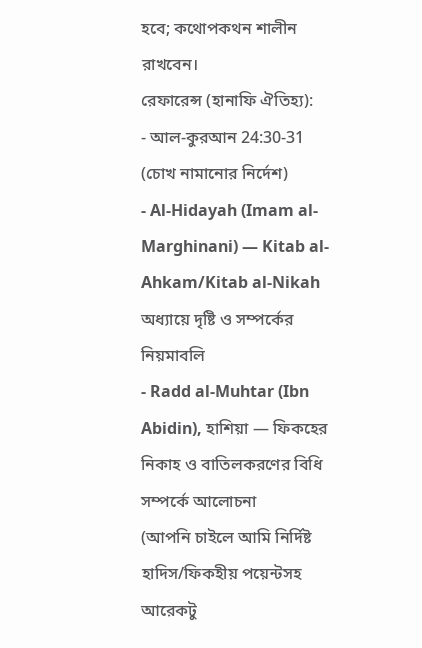হবে; কথোপকথন শালীন রাখবেন।
রেফারেন্স (হানাফি ঐতিহ্য):
- আল-কুরআন 24:30-31 (চোখ নামানোর নির্দেশ)
- Al-Hidayah (Imam al-Marghinani) — Kitab al-Ahkam/Kitab al-Nikah অধ্যায়ে দৃষ্টি ও সম্পর্কের নিয়মাবলি
- Radd al-Muhtar (Ibn Abidin), হাশিয়া — ফিকহের নিকাহ ও বাতিলকরণের বিধি সম্পর্কে আলোচনা
(আপনি চাইলে আমি নির্দিষ্ট হাদিস/ফিকহীয় পয়েন্টসহ আরেকটু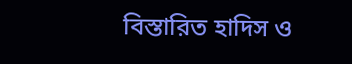বিস্তারিত হাদিস ও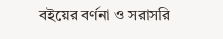বইয়ের বর্ণনা ও সরাসরি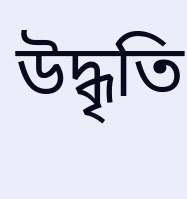উদ্ধৃতি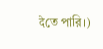देতে পারি।)